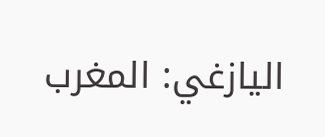اليازغي: المغرب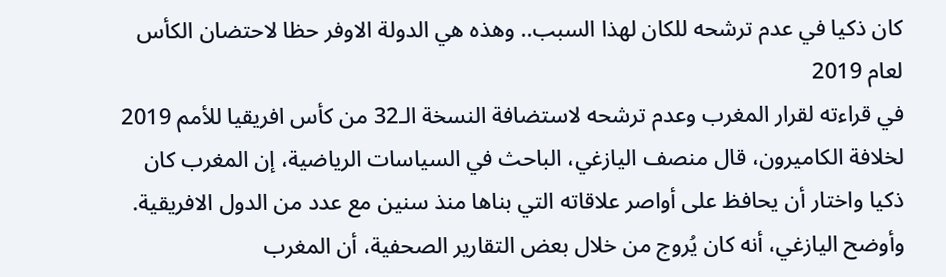كان ذكيا في عدم ترشحه للكان لهذا السبب.. وهذه هي الدولة الاوفر حظا لاحتضان الكأس لعام 2019
في قراءته لقرار المغرب وعدم ترشحه لاستضافة النسخة الـ32 من كأس افريقيا للأمم 2019 لخلافة الكاميرون، قال منصف اليازغي، الباحث في السياسات الرياضية، إن المغرب كان ذكيا واختار أن يحافظ على أواصر علاقاته التي بناها منذ سنين مع عدد من الدول الافريقية.
وأوضح اليازغي، أنه كان يُروج من خلال بعض التقارير الصحفية، أن المغرب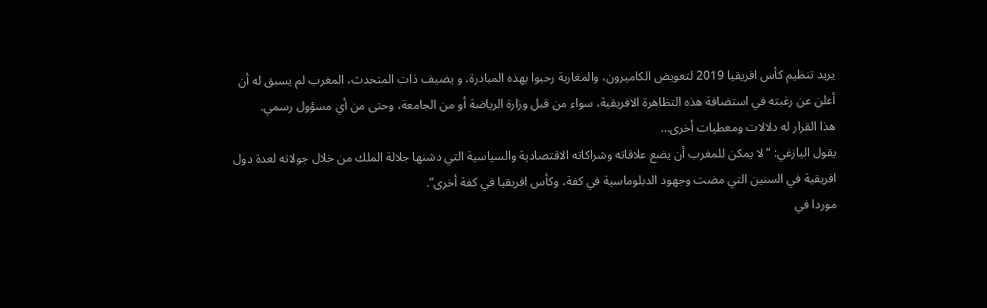يريد تنظيم كأس افريقيا 2019 لتعويض الكاميرون، والمغاربة رحبوا بهذه المبادرة، و يضيف ذات المتحدث، المغرب لم يسبق له أن أعلن عن رغبته في استضافة هذه التظاهرة الافريقية، سواء من قبل وزارة الرياضة أو من الجامعة، وحتى من أي مسؤول رسمي.
هذا القرار له دلالات ومعطيات أخرى…
يقول اليازغي: “لا يمكن للمغرب أن يضع علاقاته وشراكاته الاقتصادية والسياسية التي دشنها جلالة الملك من خلال جولاته لعدة دول افريقية في السنين التي مضت وجهود الدبلوماسية في كفة، وكأس افريقيا في كفة أخرى”.
موردا في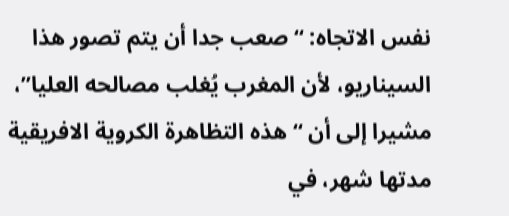نفس الاتجاه: “صعب جدا أن يتم تصور هذا السيناريو، لأن المغرب يُغلب مصالحه العليا”، مشيرا إلى أن “هذه التظاهرة الكروية الافريقية مدتها شهر، في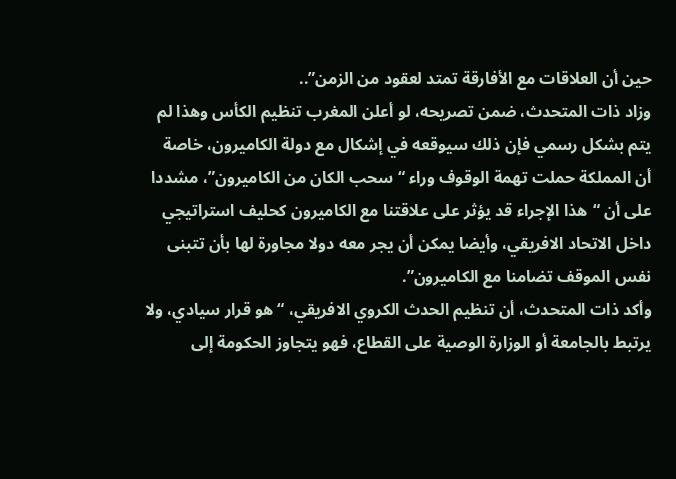حين أن العلاقات مع الأفارقة تمتد لعقود من الزمن”..
وزاد ذات المتحدث، ضمن تصريحه، لو أعلن المغرب تنظيم الكأس وهذا لم يتم بشكل رسمي فإن ذلك سيوقعه في إشكال مع دولة الكاميرون، خاصة أن المملكة حملت تهمة الوقوف وراء “سحب الكان من الكاميرون”، مشددا على أن “هذا الإجراء قد يؤثر على علاقتنا مع الكاميرون كحليف استراتيجي داخل الاتحاد الافريقي، وأيضا يمكن أن يجر معه دولا مجاورة لها بأن تتبنى نفس الموقف تضامنا مع الكاميرون”.
وأكد ذات المتحدث، أن تنظيم الحدث الكروي الافريقي، “هو قرار سيادي، ولا يرتبط بالجامعة أو الوزارة الوصية على القطاع، فهو يتجاوز الحكومة إلى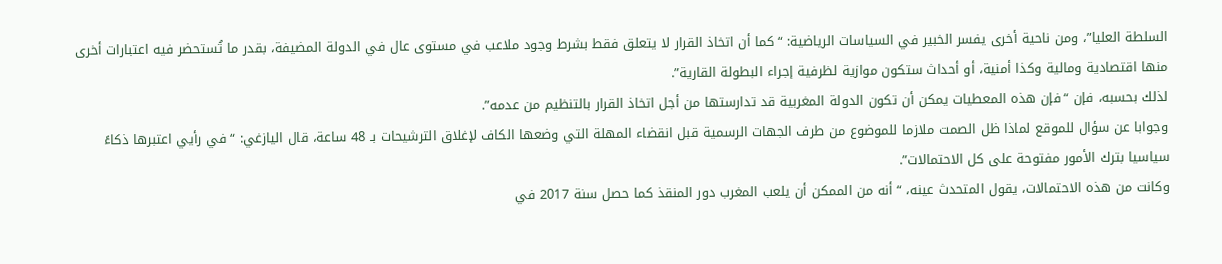السلطة العليا”، ومن ناحية أخرى يفسر الخبير في السياسات الرياضية: “كما أن اتخاذ القرار لا يتعلق فقط بشرط وجود ملاعب في مستوى عال في الدولة المضيفة، بقدر ما تُستحضر فيه اعتبارات أخرى منها اقتصادية ومالية وكذا أمنية، أو أحداث ستكون موازية لظرفية إجراء البطولة القارية”.
لذلك بحسبه، فإن “فإن هذه المعطيات يمكن أن تكون الدولة المغربية قد تدارستها من أجل اتخاذ القرار بالتنظيم من عدمه”.
وجوابا عن سؤال للموقع لماذا ظل الصمت ملازما للموضوع من طرف الجهات الرسمية قبل انقضاء المهلة التي وضعها الكاف لإغلاق الترشيحات بـ 48 ساعة، قال اليازغي: “في رأيي اعتبرها ذكاءً سياسيا بترك الأمور مفتوحة على كل الاحتمالات”.
وكانت من هذه الاحتمالات، يقول المتحدث عينه، “أنه من الممكن أن يلعب المغرب دور المنقذ كما حصل سنة 2017 في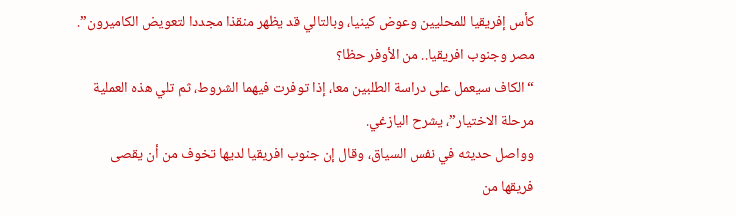كأس إفريقيا للمحليين وعوض كينيا، وبالتالي قد يظهر منقذا مجددا لتعويض الكاميرون”.
مصر وجنوب افريقيا.. من الأوفر حظا؟
“الكاف سيعمل على دراسة الطلبين معا، إذا توفرت فيهما الشروط، ثم تلي هذه العملية مرحلة الاختيار”، يشرح اليازغي.
وواصل حديثه في نفس السياق، وقال إن جنوب افريقيا لديها تخوف من أن يقصى فريقها من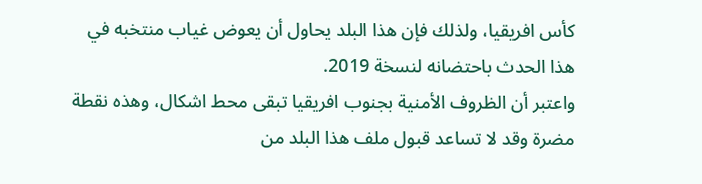كأس افريقيا، ولذلك فإن هذا البلد يحاول أن يعوض غياب منتخبه في هذا الحدث باحتضانه لنسخة 2019.
واعتبر أن الظروف الأمنية بجنوب افريقيا تبقى محط اشكال، وهذه نقطة مضرة وقد لا تساعد قبول ملف هذا البلد من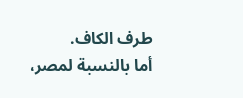طرف الكاف.
أما بالنسبة لمصر،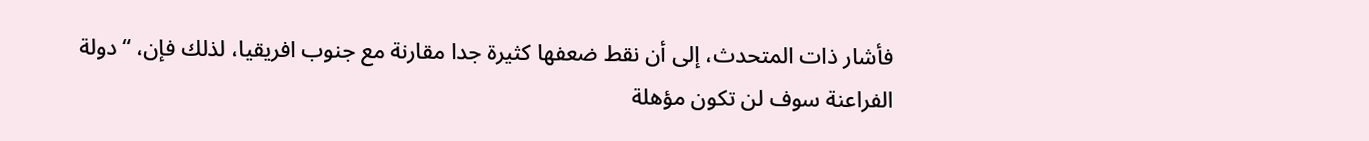فأشار ذات المتحدث، إلى أن نقط ضعفها كثيرة جدا مقارنة مع جنوب افريقيا، لذلك فإن، “دولة الفراعنة سوف لن تكون مؤهلة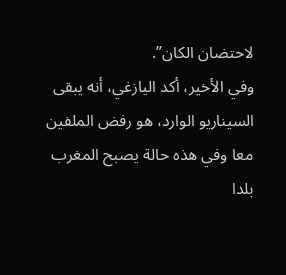لاحتضان الكان”.
وفي الأخير، أكد اليازغي، أنه يبقى السيناريو الوارد، هو رفض الملفين معا وفي هذه حالة يصبح المغرب بلدا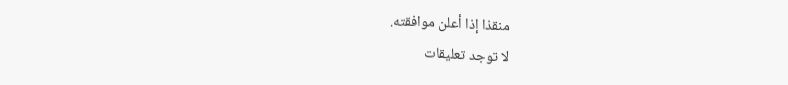منقذا إذا أعلن موافقته.
لا توجد تعليقات